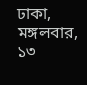ঢাকা, মঙ্গলবার, ১৩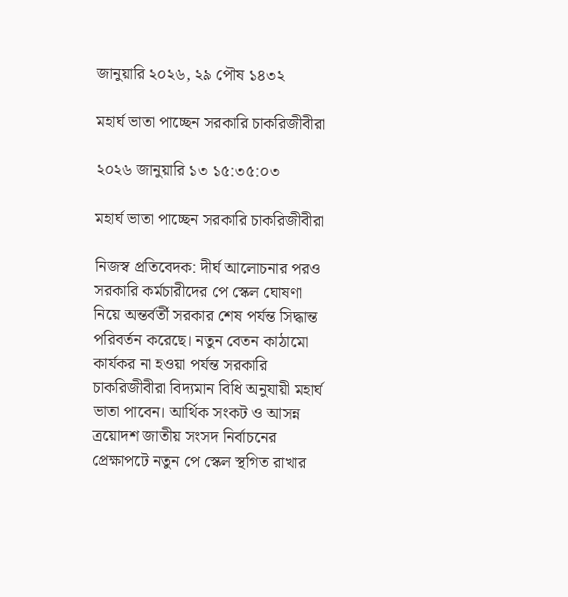জানুয়ারি ২০২৬, ২৯ পৌষ ১৪৩২

মহার্ঘ ভাতা পাচ্ছেন সরকারি চাকরিজীবীরা

২০২৬ জানুয়ারি ১৩ ১৫:৩৫:০৩

মহার্ঘ ভাতা পাচ্ছেন সরকারি চাকরিজীবীরা

নিজস্ব প্রতিবেদক: দীর্ঘ আলোচনার পরও সরকারি কর্মচারীদের পে স্কেল ঘোষণা নিয়ে অন্তর্বর্তী সরকার শেষ পর্যন্ত সিদ্ধান্ত পরিবর্তন করেছে। নতুন বেতন কাঠামো কার্যকর না হওয়া পর্যন্ত সরকারি চাকরিজীবীরা বিদ্যমান বিধি অনুযায়ী মহার্ঘ ভাতা পাবেন। আর্থিক সংকট ও আসন্ন ত্রয়োদশ জাতীয় সংসদ নির্বাচনের প্রেক্ষাপটে নতুন পে স্কেল স্থগিত রাখার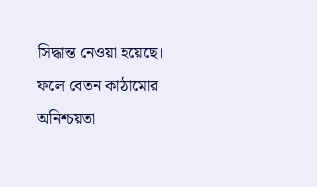সিদ্ধান্ত নেওয়া হয়েছে। ফলে বেতন কাঠামোর অনিশ্চয়তা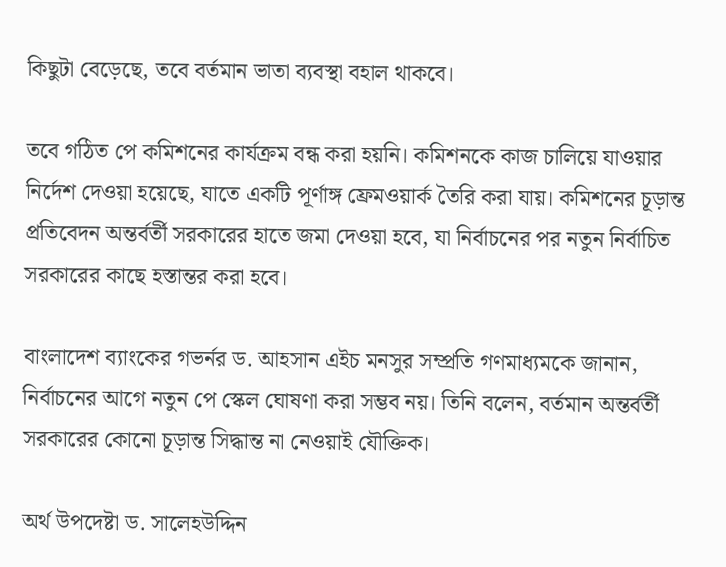কিছুটা বেড়েছে, তবে বর্তমান ভাতা ব্যবস্থা বহাল থাকবে।

তবে গঠিত পে কমিশনের কার্যক্রম বন্ধ করা হয়নি। কমিশনকে কাজ চালিয়ে যাওয়ার নির্দেশ দেওয়া হয়েছে, যাতে একটি পূর্ণাঙ্গ ফ্রেমওয়ার্ক তৈরি করা যায়। কমিশনের চূড়ান্ত প্রতিবেদন অন্তর্বর্তী সরকারের হাতে জমা দেওয়া হবে, যা নির্বাচনের পর নতুন নির্বাচিত সরকারের কাছে হস্তান্তর করা হবে।

বাংলাদেশ ব্যাংকের গভর্নর ড. আহসান এইচ মনসুর সম্প্রতি গণমাধ্যমকে জানান, নির্বাচনের আগে নতুন পে স্কেল ঘোষণা করা সম্ভব নয়। তিনি বলেন, বর্তমান অন্তর্বর্তী সরকারের কোনো চূড়ান্ত সিদ্ধান্ত না নেওয়াই যৌক্তিক।

অর্থ উপদেষ্টা ড. সালেহউদ্দিন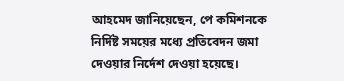আহমেদ জানিয়েছেন, পে কমিশনকে নির্দিষ্ট সময়ের মধ্যে প্রতিবেদন জমা দেওয়ার নির্দেশ দেওয়া হয়েছে।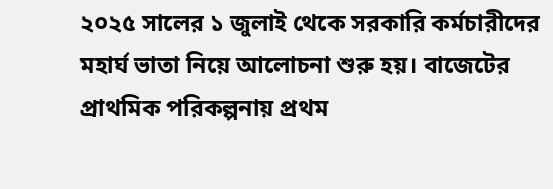২০২৫ সালের ১ জুলাই থেকে সরকারি কর্মচারীদের মহার্ঘ ভাতা নিয়ে আলোচনা শুরু হয়। বাজেটের প্রাথমিক পরিকল্পনায় প্রথম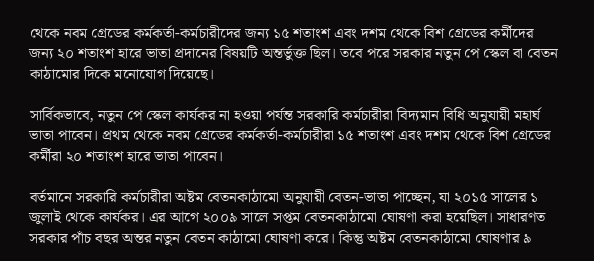থেকে নবম গ্রেডের কর্মকর্তা-কর্মচারীদের জন্য ১৫ শতাংশ এবং দশম থেকে বিশ গ্রেডের কর্মীদের জন্য ২০ শতাংশ হারে ভাতা প্রদানের বিষয়টি অন্তর্ভুক্ত ছিল। তবে পরে সরকার নতুন পে স্কেল বা বেতন কাঠামোর দিকে মনোযোগ দিয়েছে।

সার্বিকভাবে, নতুন পে স্কেল কার্যকর না হওয়া পর্যন্ত সরকারি কর্মচারীরা বিদ্যমান বিধি অনুযায়ী মহার্ঘ ভাতা পাবেন। প্রথম থেকে নবম গ্রেডের কর্মকর্তা-কর্মচারীরা ১৫ শতাংশ এবং দশম থেকে বিশ গ্রেডের কর্মীরা ২০ শতাংশ হারে ভাতা পাবেন।

বর্তমানে সরকারি কর্মচারীরা অষ্টম বেতনকাঠামো অনুযায়ী বেতন-ভাতা পাচ্ছেন, যা ২০১৫ সালের ১ জুলাই থেকে কার্যকর। এর আগে ২০০৯ সালে সপ্তম বেতনকাঠামো ঘোষণা করা হয়েছিল। সাধারণত সরকার পাঁচ বছর অন্তর নতুন বেতন কাঠামো ঘোষণা করে। কিন্তু অষ্টম বেতনকাঠামো ঘোষণার ৯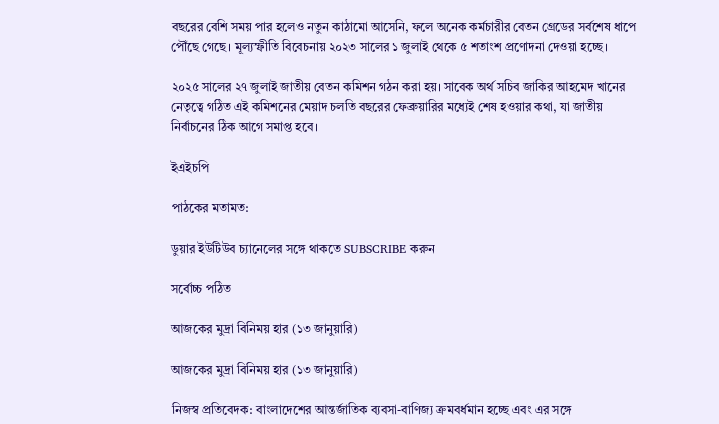বছরের বেশি সময় পার হলেও নতুন কাঠামো আসেনি, ফলে অনেক কর্মচারীর বেতন গ্রেডের সর্বশেষ ধাপে পৌঁছে গেছে। মূল্যস্ফীতি বিবেচনায় ২০২৩ সালের ১ জুলাই থেকে ৫ শতাংশ প্রণোদনা দেওয়া হচ্ছে।

২০২৫ সালের ২৭ জুলাই জাতীয় বেতন কমিশন গঠন করা হয়। সাবেক অর্থ সচিব জাকির আহমেদ খানের নেতৃত্বে গঠিত এই কমিশনের মেয়াদ চলতি বছরের ফেব্রুয়ারির মধ্যেই শেষ হওয়ার কথা, যা জাতীয় নির্বাচনের ঠিক আগে সমাপ্ত হবে।

ইএইচপি

পাঠকের মতামত:

ডুয়ার ইউটিউব চ্যানেলের সঙ্গে থাকতে SUBSCRIBE করুন

সর্বোচ্চ পঠিত

আজকের মুদ্রা বিনিময় হার (১৩ জানুয়ারি)

আজকের মুদ্রা বিনিময় হার (১৩ জানুয়ারি)

নিজস্ব প্রতিবেদক: বাংলাদেশের আন্তর্জাতিক ব্যবসা-বাণিজ্য ক্রমবর্ধমান হচ্ছে এবং এর সঙ্গে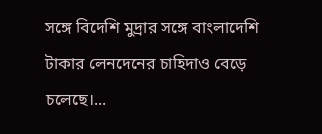সঙ্গে বিদেশি মুদ্রার সঙ্গে বাংলাদেশি টাকার লেনদেনের চাহিদাও বেড়ে চলেছে।...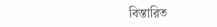বিস্তারিত